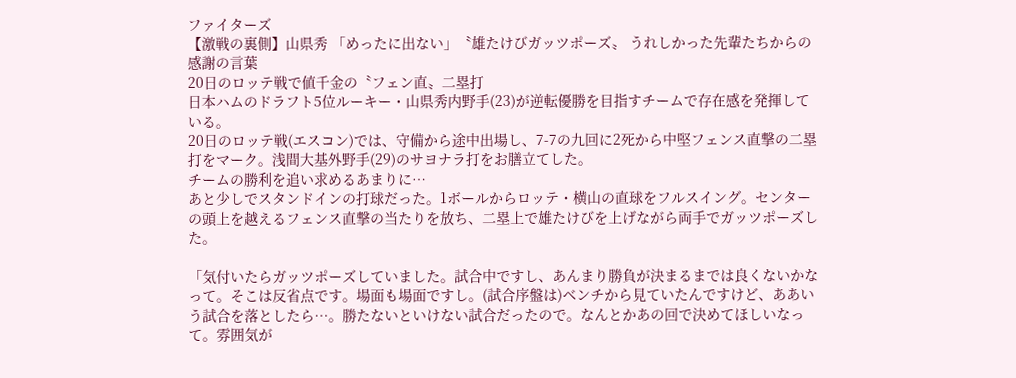ファイターズ
【激戦の裏側】山県秀 「めったに出ない」〝雄たけびガッツポーズ〟 うれしかった先輩たちからの感謝の言葉
20日のロッテ戦で値千金の〝フェン直〟二塁打
日本ハムのドラフト5位ルーキー・山県秀内野手(23)が逆転優勝を目指すチームで存在感を発揮している。
20日のロッテ戦(エスコン)では、守備から途中出場し、7-7の九回に2死から中堅フェンス直撃の二塁打をマーク。浅間大基外野手(29)のサヨナラ打をお膳立てした。
チームの勝利を追い求めるあまりに…
あと少しでスタンドインの打球だった。1ボールからロッテ・横山の直球をフルスイング。センターの頭上を越えるフェンス直撃の当たりを放ち、二塁上で雄たけびを上げながら両手でガッツポーズした。

「気付いたらガッツポーズしていました。試合中ですし、あんまり勝負が決まるまでは良くないかなって。そこは反省点です。場面も場面ですし。(試合序盤は)ベンチから見ていたんですけど、ああいう試合を落としたら…。勝たないといけない試合だったので。なんとかあの回で決めてほしいなって。雰囲気が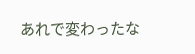あれで変わったな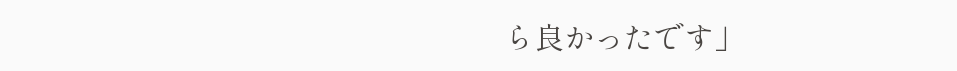ら良かったです」